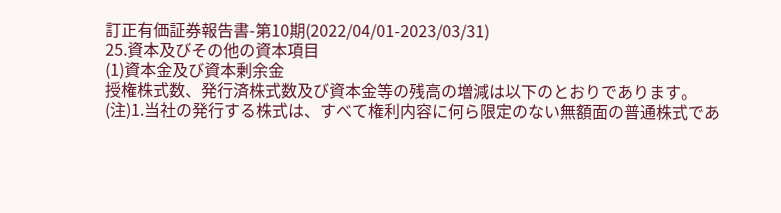訂正有価証券報告書-第10期(2022/04/01-2023/03/31)
25.資本及びその他の資本項目
(1)資本金及び資本剰余金
授権株式数、発行済株式数及び資本金等の残高の増減は以下のとおりであります。
(注)1.当社の発行する株式は、すべて権利内容に何ら限定のない無額面の普通株式であ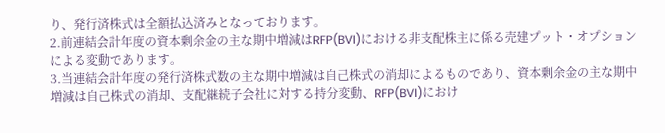り、発行済株式は全額払込済みとなっております。
2.前連結会計年度の資本剰余金の主な期中増減はRFP(BVI)における非支配株主に係る売建プット・オプションによる変動であります。
3.当連結会計年度の発行済株式数の主な期中増減は自己株式の消却によるものであり、資本剰余金の主な期中増減は自己株式の消却、支配継続子会社に対する持分変動、RFP(BVI)におけ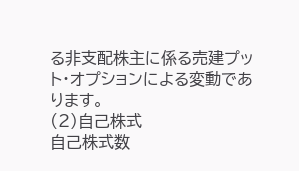る非支配株主に係る売建プット・オプションによる変動であります。
(2)自己株式
自己株式数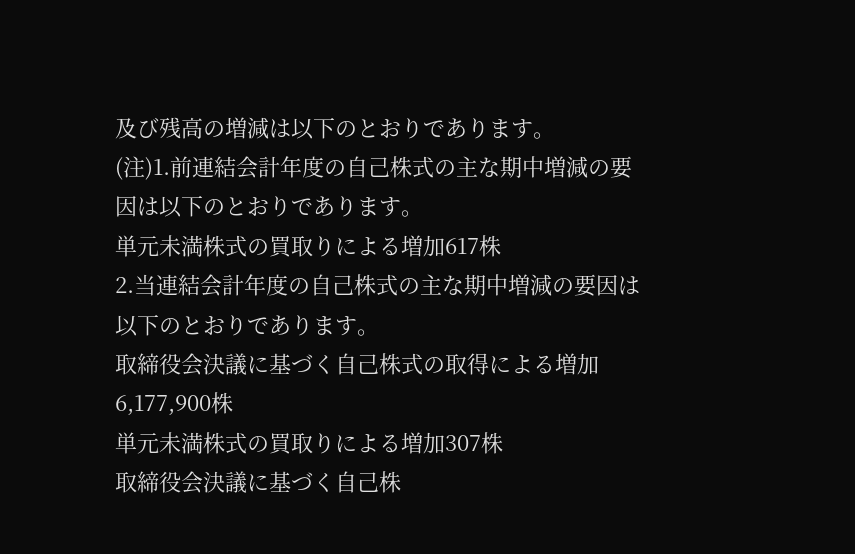及び残高の増減は以下のとおりであります。
(注)1.前連結会計年度の自己株式の主な期中増減の要因は以下のとおりであります。
単元未満株式の買取りによる増加617株
2.当連結会計年度の自己株式の主な期中増減の要因は以下のとおりであります。
取締役会決議に基づく自己株式の取得による増加6,177,900株
単元未満株式の買取りによる増加307株
取締役会決議に基づく自己株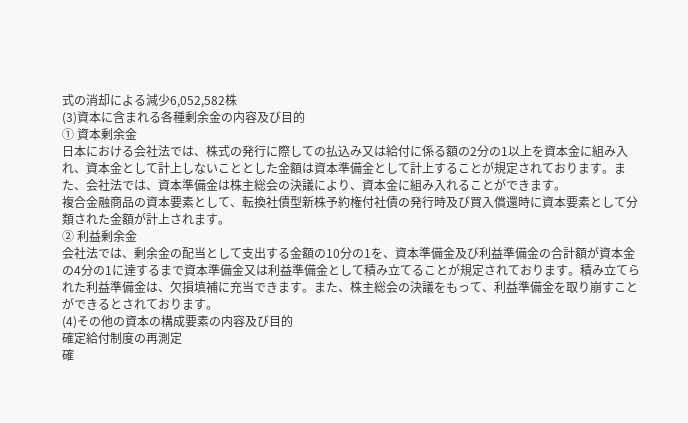式の消却による減少6,052,582株
(3)資本に含まれる各種剰余金の内容及び目的
① 資本剰余金
日本における会社法では、株式の発行に際しての払込み又は給付に係る額の2分の1以上を資本金に組み入れ、資本金として計上しないこととした金額は資本準備金として計上することが規定されております。また、会社法では、資本準備金は株主総会の決議により、資本金に組み入れることができます。
複合金融商品の資本要素として、転換社債型新株予約権付社債の発行時及び買入償還時に資本要素として分類された金額が計上されます。
② 利益剰余金
会社法では、剰余金の配当として支出する金額の10分の1を、資本準備金及び利益準備金の合計額が資本金の4分の1に達するまで資本準備金又は利益準備金として積み立てることが規定されております。積み立てられた利益準備金は、欠損填補に充当できます。また、株主総会の決議をもって、利益準備金を取り崩すことができるとされております。
(4)その他の資本の構成要素の内容及び目的
確定給付制度の再測定
確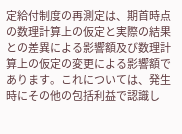定給付制度の再測定は、期首時点の数理計算上の仮定と実際の結果との差異による影響額及び数理計算上の仮定の変更による影響額であります。これについては、発生時にその他の包括利益で認識し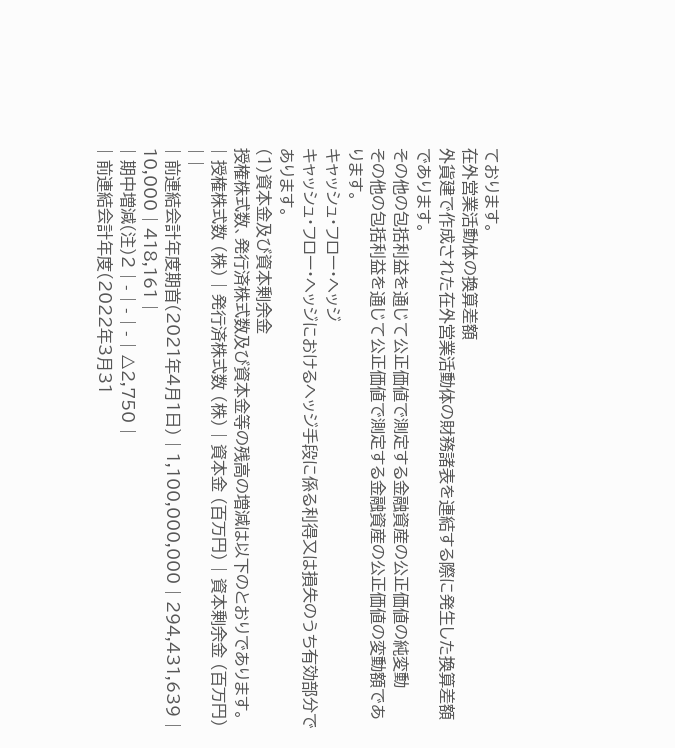ております。
在外営業活動体の換算差額
外貨建で作成された在外営業活動体の財務諸表を連結する際に発生した換算差額であります。
その他の包括利益を通じて公正価値で測定する金融資産の公正価値の純変動
その他の包括利益を通じて公正価値で測定する金融資産の公正価値の変動額であります。
キャッシュ・フロー・ヘッジ
キャッシュ・フロー・ヘッジにおけるヘッジ手段に係る利得又は損失のうち有効部分であります。
(1)資本金及び資本剰余金
授権株式数、発行済株式数及び資本金等の残高の増減は以下のとおりであります。
| 授権株式数 (株) | 発行済株式数 (株) | 資本金 (百万円) | 資本剰余金 (百万円) | |
| 前連結会計年度期首(2021年4月1日) | 1,100,000,000 | 294,431,639 | 10,000 | 418,161 |
| 期中増減(注)2 | - | - | - | △2,750 |
| 前連結会計年度(2022年3月31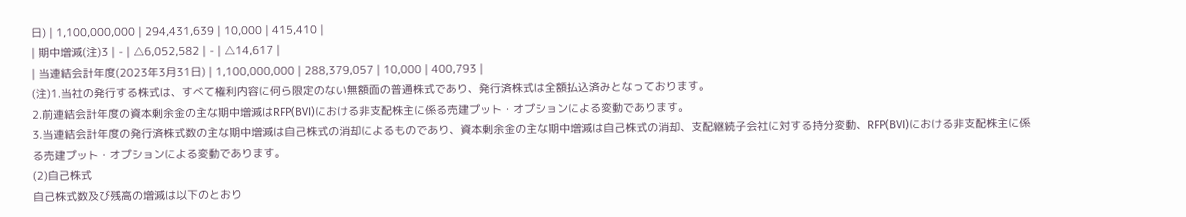日) | 1,100,000,000 | 294,431,639 | 10,000 | 415,410 |
| 期中増減(注)3 | - | △6,052,582 | - | △14,617 |
| 当連結会計年度(2023年3月31日) | 1,100,000,000 | 288,379,057 | 10,000 | 400,793 |
(注)1.当社の発行する株式は、すべて権利内容に何ら限定のない無額面の普通株式であり、発行済株式は全額払込済みとなっております。
2.前連結会計年度の資本剰余金の主な期中増減はRFP(BVI)における非支配株主に係る売建プット・オプションによる変動であります。
3.当連結会計年度の発行済株式数の主な期中増減は自己株式の消却によるものであり、資本剰余金の主な期中増減は自己株式の消却、支配継続子会社に対する持分変動、RFP(BVI)における非支配株主に係る売建プット・オプションによる変動であります。
(2)自己株式
自己株式数及び残高の増減は以下のとおり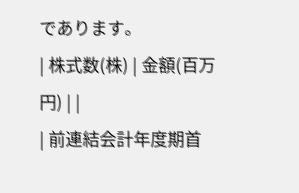であります。
| 株式数(株) | 金額(百万円) | |
| 前連結会計年度期首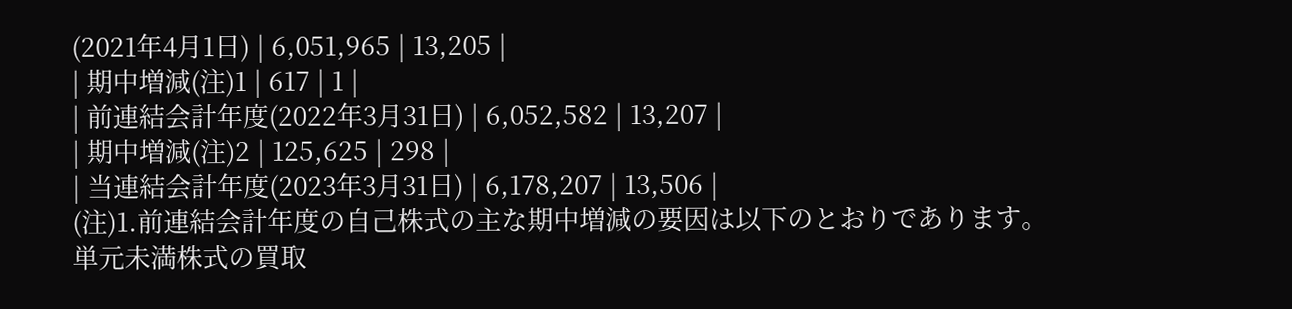(2021年4月1日) | 6,051,965 | 13,205 |
| 期中増減(注)1 | 617 | 1 |
| 前連結会計年度(2022年3月31日) | 6,052,582 | 13,207 |
| 期中増減(注)2 | 125,625 | 298 |
| 当連結会計年度(2023年3月31日) | 6,178,207 | 13,506 |
(注)1.前連結会計年度の自己株式の主な期中増減の要因は以下のとおりであります。
単元未満株式の買取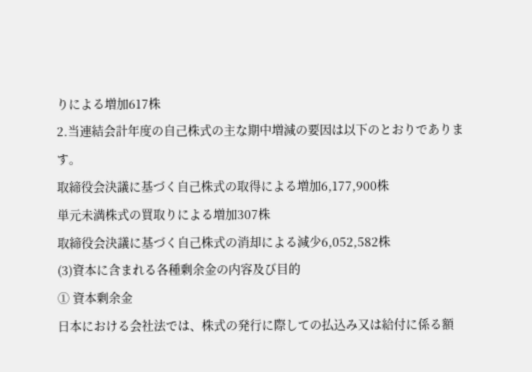りによる増加617株
2.当連結会計年度の自己株式の主な期中増減の要因は以下のとおりであります。
取締役会決議に基づく自己株式の取得による増加6,177,900株
単元未満株式の買取りによる増加307株
取締役会決議に基づく自己株式の消却による減少6,052,582株
(3)資本に含まれる各種剰余金の内容及び目的
① 資本剰余金
日本における会社法では、株式の発行に際しての払込み又は給付に係る額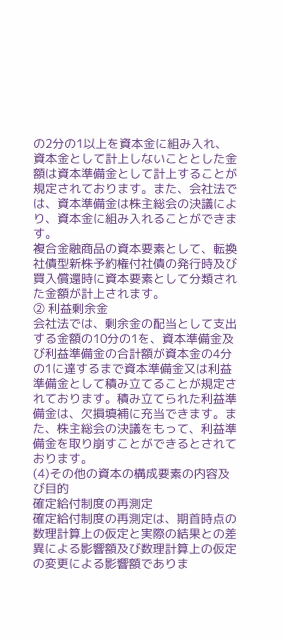の2分の1以上を資本金に組み入れ、資本金として計上しないこととした金額は資本準備金として計上することが規定されております。また、会社法では、資本準備金は株主総会の決議により、資本金に組み入れることができます。
複合金融商品の資本要素として、転換社債型新株予約権付社債の発行時及び買入償還時に資本要素として分類された金額が計上されます。
② 利益剰余金
会社法では、剰余金の配当として支出する金額の10分の1を、資本準備金及び利益準備金の合計額が資本金の4分の1に達するまで資本準備金又は利益準備金として積み立てることが規定されております。積み立てられた利益準備金は、欠損填補に充当できます。また、株主総会の決議をもって、利益準備金を取り崩すことができるとされております。
(4)その他の資本の構成要素の内容及び目的
確定給付制度の再測定
確定給付制度の再測定は、期首時点の数理計算上の仮定と実際の結果との差異による影響額及び数理計算上の仮定の変更による影響額でありま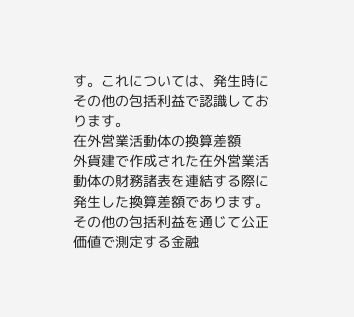す。これについては、発生時にその他の包括利益で認識しております。
在外営業活動体の換算差額
外貨建で作成された在外営業活動体の財務諸表を連結する際に発生した換算差額であります。
その他の包括利益を通じて公正価値で測定する金融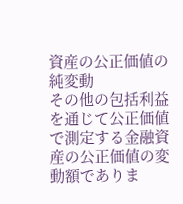資産の公正価値の純変動
その他の包括利益を通じて公正価値で測定する金融資産の公正価値の変動額でありま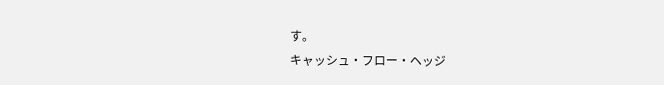す。
キャッシュ・フロー・ヘッジ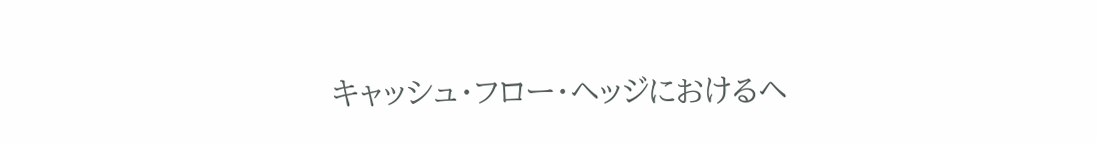キャッシュ・フロー・ヘッジにおけるヘ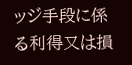ッジ手段に係る利得又は損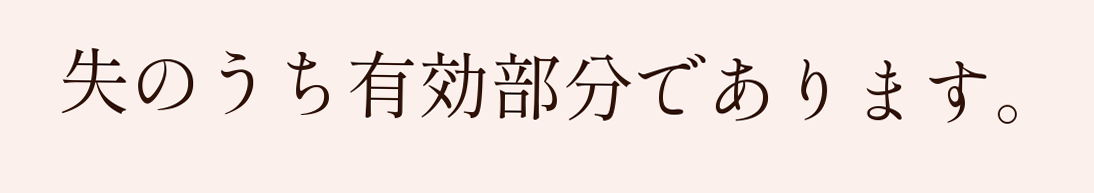失のうち有効部分であります。